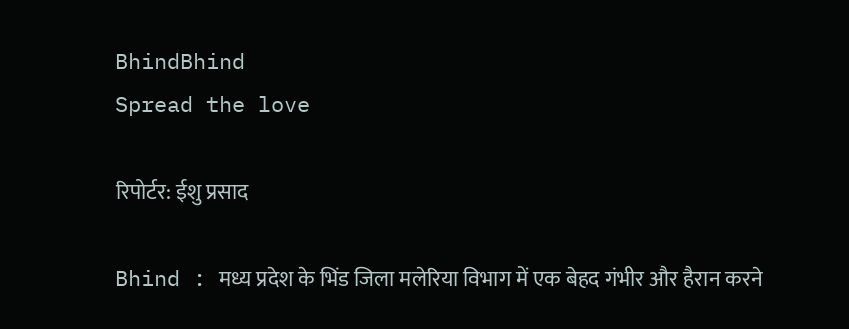BhindBhind
Spread the love

रिपोर्टर: ईशु प्रसाद

Bhind : मध्य प्रदेश के भिंड जिला मलेरिया विभाग में एक बेहद गंभीर और हैरान करने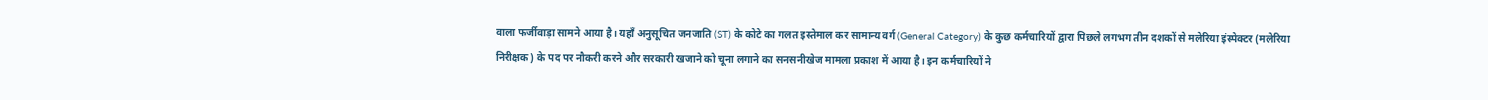वाला फर्जीवाड़ा सामने आया है। यहाँ अनुसूचित जनजाति (ST) के कोटे का गलत इस्तेमाल कर सामान्य वर्ग (General Category) के कुछ कर्मचारियों द्वारा पिछले लगभग तीन दशकों से मलेरिया इंस्पेक्टर (मलेरिया निरीक्षक) के पद पर नौकरी करने और सरकारी खजाने को चूना लगाने का सनसनीखेज मामला प्रकाश में आया है। इन कर्मचारियों ने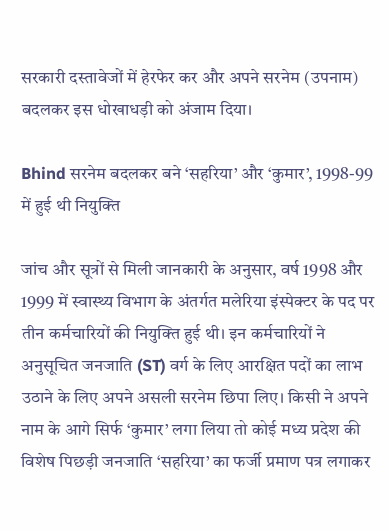सरकारी दस्तावेजों में हेरफेर कर और अपने सरनेम (उपनाम) बदलकर इस धोखाधड़ी को अंजाम दिया।

Bhind सरनेम बदलकर बने ‘सहरिया’ और ‘कुमार’, 1998-99 में हुई थी नियुक्ति

जांच और सूत्रों से मिली जानकारी के अनुसार, वर्ष 1998 और 1999 में स्वास्थ्य विभाग के अंतर्गत मलेरिया इंस्पेक्टर के पद पर तीन कर्मचारियों की नियुक्ति हुई थी। इन कर्मचारियों ने अनुसूचित जनजाति (ST) वर्ग के लिए आरक्षित पदों का लाभ उठाने के लिए अपने असली सरनेम छिपा लिए। किसी ने अपने नाम के आगे सिर्फ ‘कुमार’ लगा लिया तो कोई मध्य प्रदेश की विशेष पिछड़ी जनजाति ‘सहरिया’ का फर्जी प्रमाण पत्र लगाकर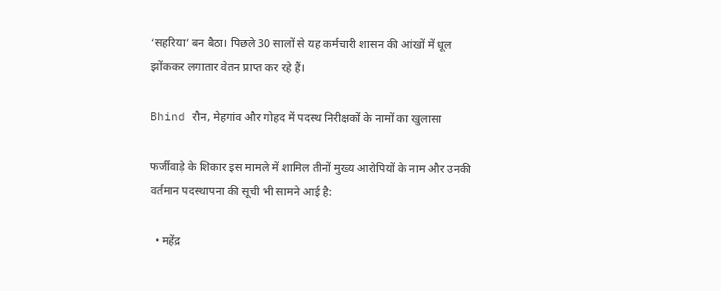‘सहरिया’ बन बैठा। पिछले 30 सालों से यह कर्मचारी शासन की आंखों में धूल झोंककर लगातार वेतन प्राप्त कर रहे हैं।

Bhind रौन, मेहगांव और गोहद में पदस्थ निरीक्षकों के नामों का खुलासा

फर्जीवाड़े के शिकार इस मामले में शामिल तीनों मुख्य आरोपियों के नाम और उनकी वर्तमान पदस्थापना की सूची भी सामने आई है:

  • महेंद्र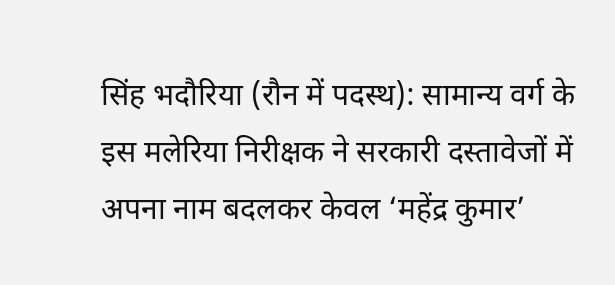सिंह भदौरिया (रौन में पदस्थ): सामान्य वर्ग के इस मलेरिया निरीक्षक ने सरकारी दस्तावेजों में अपना नाम बदलकर केवल ‘महेंद्र कुमार’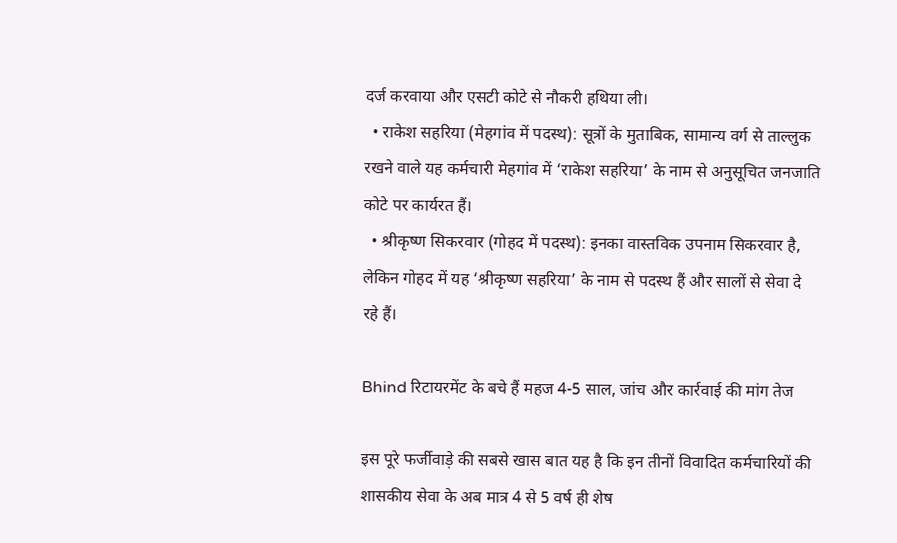दर्ज करवाया और एसटी कोटे से नौकरी हथिया ली।
  • राकेश सहरिया (मेहगांव में पदस्थ): सूत्रों के मुताबिक, सामान्य वर्ग से ताल्लुक रखने वाले यह कर्मचारी मेहगांव में ‘राकेश सहरिया’ के नाम से अनुसूचित जनजाति कोटे पर कार्यरत हैं।
  • श्रीकृष्ण सिकरवार (गोहद में पदस्थ): इनका वास्तविक उपनाम सिकरवार है, लेकिन गोहद में यह ‘श्रीकृष्ण सहरिया’ के नाम से पदस्थ हैं और सालों से सेवा दे रहे हैं।

Bhind रिटायरमेंट के बचे हैं महज 4-5 साल, जांच और कार्रवाई की मांग तेज

इस पूरे फर्जीवाड़े की सबसे खास बात यह है कि इन तीनों विवादित कर्मचारियों की शासकीय सेवा के अब मात्र 4 से 5 वर्ष ही शेष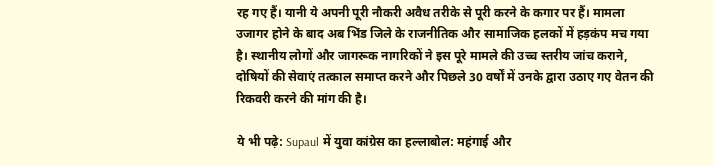रह गए हैं। यानी ये अपनी पूरी नौकरी अवैध तरीके से पूरी करने के कगार पर हैं। मामला उजागर होने के बाद अब भिंड जिले के राजनीतिक और सामाजिक हलकों में हड़कंप मच गया है। स्थानीय लोगों और जागरूक नागरिकों ने इस पूरे मामले की उच्च स्तरीय जांच कराने, दोषियों की सेवाएं तत्काल समाप्त करने और पिछले 30 वर्षों में उनके द्वारा उठाए गए वेतन की रिकवरी करने की मांग की है।

ये भी पढ़े: Supaul में युवा कांग्रेस का हल्लाबोल: महंगाई और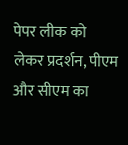पेपर लीक को लेकर प्रदर्शन, पीएम और सीएम का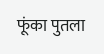फूंका पुतला